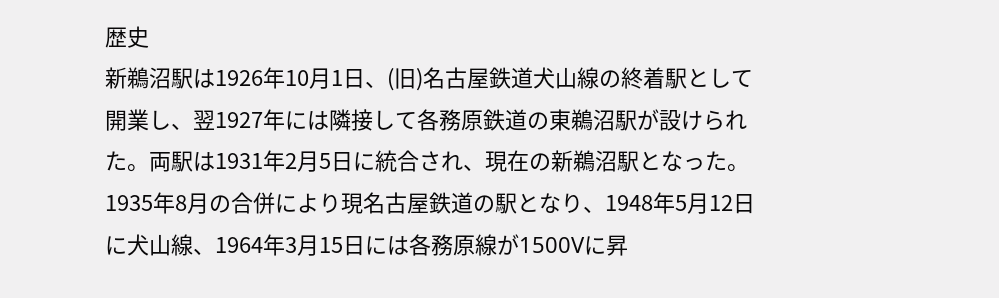歴史
新鵜沼駅は1926年10月1日、(旧)名古屋鉄道犬山線の終着駅として開業し、翌1927年には隣接して各務原鉄道の東鵜沼駅が設けられた。両駅は1931年2月5日に統合され、現在の新鵜沼駅となった。1935年8月の合併により現名古屋鉄道の駅となり、1948年5月12日に犬山線、1964年3月15日には各務原線が1500Vに昇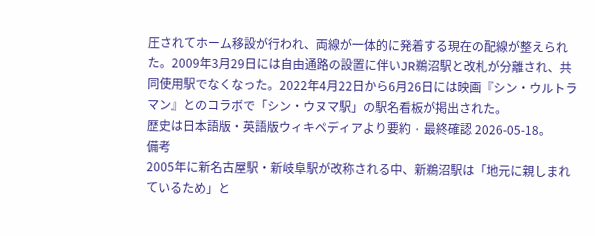圧されてホーム移設が行われ、両線が一体的に発着する現在の配線が整えられた。2009年3月29日には自由通路の設置に伴いJR鵜沼駅と改札が分離され、共同使用駅でなくなった。2022年4月22日から6月26日には映画『シン・ウルトラマン』とのコラボで「シン・ウヌマ駅」の駅名看板が掲出された。
歴史は日本語版・英語版ウィキペディアより要約 · 最終確認 2026-05-18。
備考
2005年に新名古屋駅・新岐阜駅が改称される中、新鵜沼駅は「地元に親しまれているため」と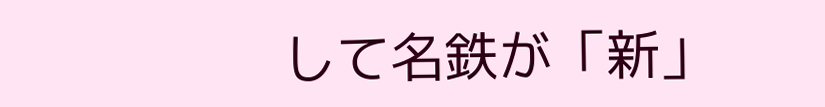して名鉄が「新」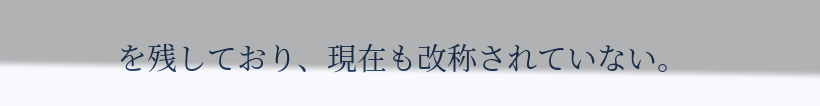を残しており、現在も改称されていない。